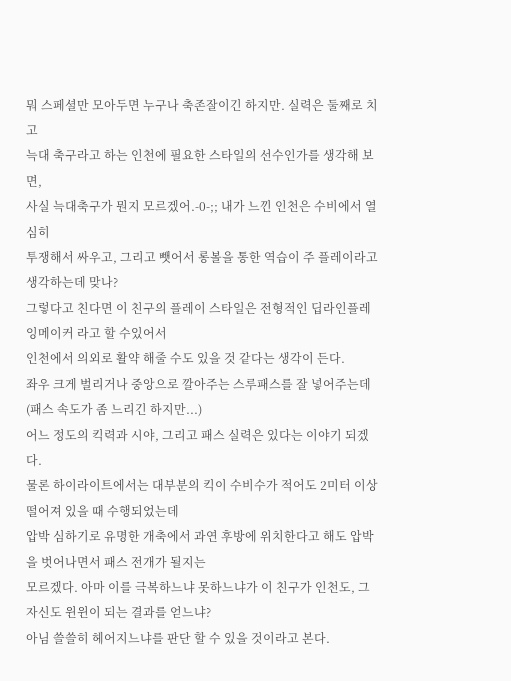뭐 스페셜만 모아두면 누구나 축존잘이긴 하지만. 실력은 둘째로 치고
늑대 축구라고 하는 인천에 필요한 스타일의 선수인가를 생각해 보면,
사실 늑대축구가 뭔지 모르겠어.-0-;; 내가 느낀 인천은 수비에서 열심히
투쟁해서 싸우고, 그리고 뺏어서 롱볼을 통한 역습이 주 플레이라고 생각하는데 맞나?
그렇다고 친다면 이 친구의 플레이 스타일은 전형적인 딥라인플레잉메이커 라고 할 수있어서
인천에서 의외로 활약 해줄 수도 있을 것 같다는 생각이 든다.
좌우 크게 벌리거나 중앙으로 깔아주는 스루패스를 잘 넣어주는데(패스 속도가 좀 느리긴 하지만...)
어느 정도의 킥력과 시야, 그리고 패스 실력은 있다는 이야기 되겠다.
물론 하이라이트에서는 대부분의 킥이 수비수가 적어도 2미터 이상 떨어져 있을 때 수행되었는데
압박 심하기로 유명한 개축에서 과연 후방에 위치한다고 해도 압박을 벗어나면서 패스 전개가 될지는
모르겠다. 아마 이를 극복하느냐 못하느냐가 이 친구가 인천도, 그 자신도 윈윈이 되는 결과를 얻느냐?
아님 쓸쓸히 헤어지느냐를 판단 할 수 있을 것이라고 본다.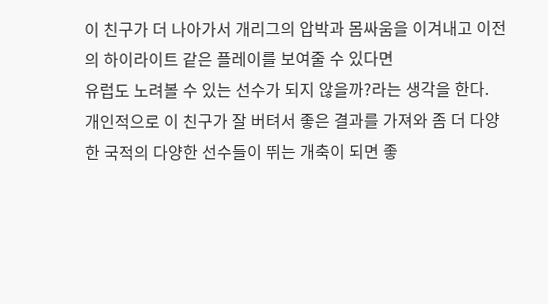이 친구가 더 나아가서 개리그의 압박과 몸싸움을 이겨내고 이전의 하이라이트 같은 플레이를 보여줄 수 있다면
유럽도 노려볼 수 있는 선수가 되지 않을까?라는 생각을 한다.
개인적으로 이 친구가 잘 버텨서 좋은 결과를 가져와 좀 더 다양한 국적의 다양한 선수들이 뛰는 개축이 되면 좋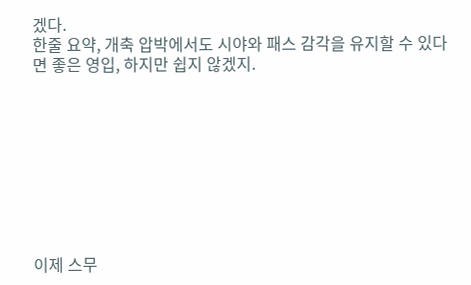겠다.
한줄 요약, 개축 압박에서도 시야와 패스 감각을 유지할 수 있다면 좋은 영입, 하지만 쉽지 않겠지.









이제 스무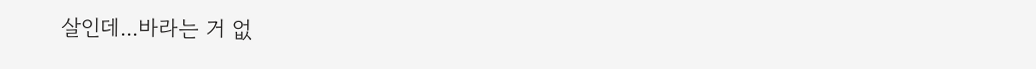살인데...바라는 거 없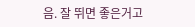음. 잘 뛰면 좋은거고